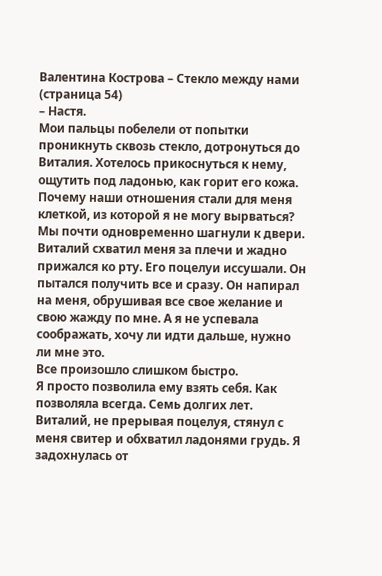Валентина Кострова – Стекло между нами (страница 54)
– Настя.
Мои пальцы побелели от попытки проникнуть сквозь стекло, дотронуться до Виталия. Хотелось прикоснуться к нему, ощутить под ладонью, как горит его кожа. Почему наши отношения стали для меня клеткой, из которой я не могу вырваться?
Мы почти одновременно шагнули к двери. Виталий схватил меня за плечи и жадно прижался ко рту. Его поцелуи иссушали. Он пытался получить все и сразу. Он напирал на меня, обрушивая все свое желание и свою жажду по мне. А я не успевала соображать, хочу ли идти дальше, нужно ли мне это.
Все произошло слишком быстро.
Я просто позволила ему взять себя. Как позволяла всегда. Семь долгих лет.
Виталий, не прерывая поцелуя, стянул с меня свитер и обхватил ладонями грудь. Я задохнулась от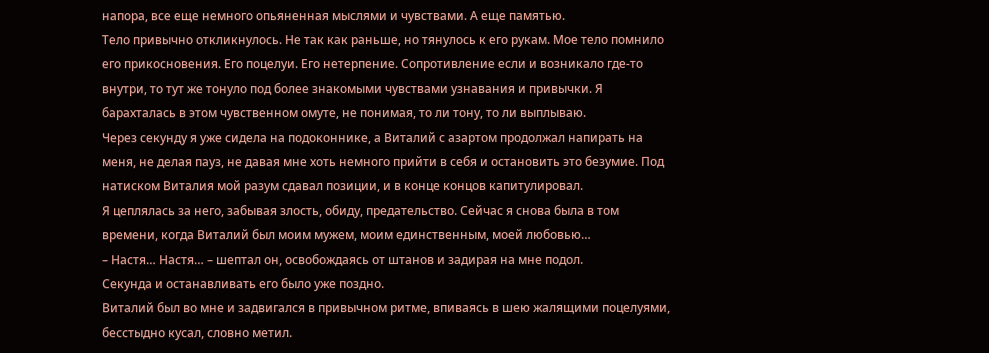напора, все еще немного опьяненная мыслями и чувствами. А еще памятью.
Тело привычно откликнулось. Не так как раньше, но тянулось к его рукам. Мое тело помнило его прикосновения. Его поцелуи. Его нетерпение. Сопротивление если и возникало где-то внутри, то тут же тонуло под более знакомыми чувствами узнавания и привычки. Я барахталась в этом чувственном омуте, не понимая, то ли тону, то ли выплываю.
Через секунду я уже сидела на подоконнике, а Виталий с азартом продолжал напирать на меня, не делая пауз, не давая мне хоть немного прийти в себя и остановить это безумие. Под натиском Виталия мой разум сдавал позиции, и в конце концов капитулировал.
Я цеплялась за него, забывая злость, обиду, предательство. Сейчас я снова была в том времени, когда Виталий был моим мужем, моим единственным, моей любовью…
– Настя… Настя… – шептал он, освобождаясь от штанов и задирая на мне подол.
Секунда и останавливать его было уже поздно.
Виталий был во мне и задвигался в привычном ритме, впиваясь в шею жалящими поцелуями, бесстыдно кусал, словно метил.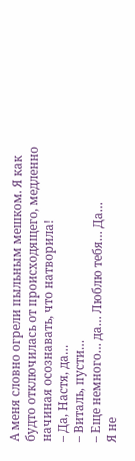А меня словно огрели пыльным мешком. Я как будто отключилась от происходящего, медленно начиная осознавать, что натворила!
– Да, Настя, да…
– Виталь, пусти…
– Еще немного… да… Люблю тебя… Да…
Я не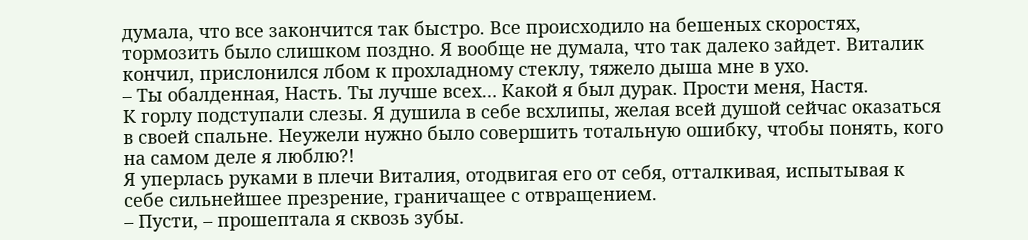думала, что все закончится так быстро. Все происходило на бешеных скоростях, тормозить было слишком поздно. Я вообще не думала, что так далеко зайдет. Виталик кончил, прислонился лбом к прохладному стеклу, тяжело дыша мне в ухо.
– Ты обалденная, Насть. Ты лучше всех… Какой я был дурак. Прости меня, Настя.
К горлу подступали слезы. Я душила в себе всхлипы, желая всей душой сейчас оказаться в своей спальне. Неужели нужно было совершить тотальную ошибку, чтобы понять, кого на самом деле я люблю?!
Я уперлась руками в плечи Виталия, отодвигая его от себя, отталкивая, испытывая к себе сильнейшее презрение, граничащее с отвращением.
– Пусти, – прошептала я сквозь зубы.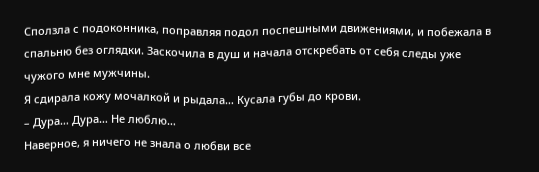Сползла с подоконника, поправляя подол поспешными движениями, и побежала в спальню без оглядки. Заскочила в душ и начала отскребать от себя следы уже чужого мне мужчины.
Я сдирала кожу мочалкой и рыдала… Кусала губы до крови.
– Дура… Дура… Не люблю…
Наверное, я ничего не знала о любви все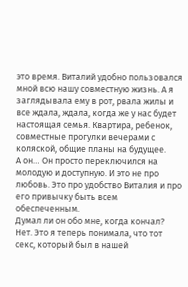это время. Виталий удобно пользовался мной всю нашу совместную жизнь. А я заглядывала ему в рот, рвала жилы и все ждала, ждала, когда же у нас будет настоящая семья. Квартира, ребенок, совместные прогулки вечерами с коляской, общие планы на будущее.
А он… Он просто переключился на молодую и доступную. И это не про любовь. Это про удобство Виталия и про его привычку быть всем обеспеченным.
Думал ли он обо мне, когда кончал? Нет. Это я теперь понимала, что тот секс, который был в нашей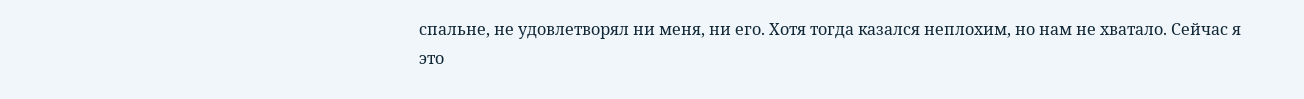спальне, не удовлетворял ни меня, ни его. Хотя тогда казался неплохим, но нам не хватало. Сейчас я это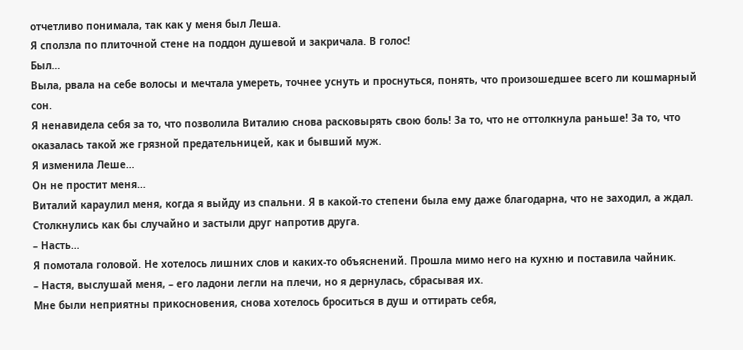отчетливо понимала, так как у меня был Леша.
Я сползла по плиточной стене на поддон душевой и закричала. В голос!
Был…
Выла, рвала на себе волосы и мечтала умереть, точнее уснуть и проснуться, понять, что произошедшее всего ли кошмарный сон.
Я ненавидела себя за то, что позволила Виталию снова расковырять свою боль! За то, что не оттолкнула раньше! За то, что оказалась такой же грязной предательницей, как и бывший муж.
Я изменила Леше…
Он не простит меня…
Виталий караулил меня, когда я выйду из спальни. Я в какой-то степени была ему даже благодарна, что не заходил, а ждал. Столкнулись как бы случайно и застыли друг напротив друга.
– Насть…
Я помотала головой. Не хотелось лишних слов и каких-то объяснений. Прошла мимо него на кухню и поставила чайник.
– Настя, выслушай меня, – его ладони легли на плечи, но я дернулась, сбрасывая их.
Мне были неприятны прикосновения, снова хотелось броситься в душ и оттирать себя,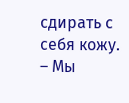сдирать с себя кожу.
– Мы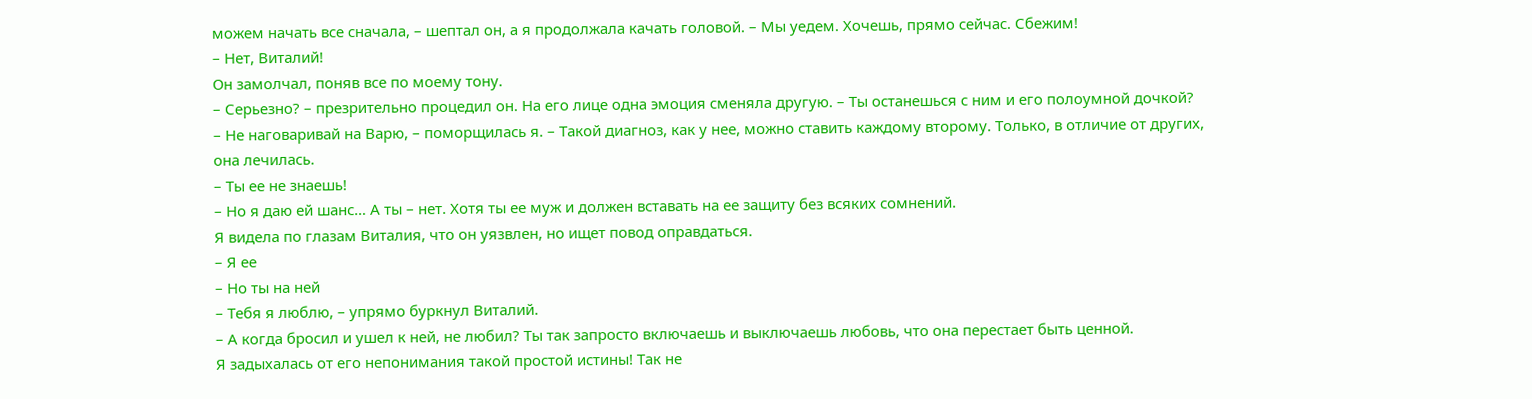можем начать все сначала, – шептал он, а я продолжала качать головой. – Мы уедем. Хочешь, прямо сейчас. Сбежим!
– Нет, Виталий!
Он замолчал, поняв все по моему тону.
– Серьезно? – презрительно процедил он. На его лице одна эмоция сменяла другую. – Ты останешься с ним и его полоумной дочкой?
– Не наговаривай на Варю, – поморщилась я. – Такой диагноз, как у нее, можно ставить каждому второму. Только, в отличие от других, она лечилась.
– Ты ее не знаешь!
– Но я даю ей шанс… А ты – нет. Хотя ты ее муж и должен вставать на ее защиту без всяких сомнений.
Я видела по глазам Виталия, что он уязвлен, но ищет повод оправдаться.
– Я ее
– Но ты на ней
– Тебя я люблю, – упрямо буркнул Виталий.
– А когда бросил и ушел к ней, не любил? Ты так запросто включаешь и выключаешь любовь, что она перестает быть ценной.
Я задыхалась от его непонимания такой простой истины! Так не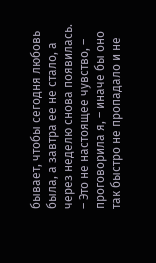бывает, чтобы сегодня любовь была, а завтра ее не стало, а через неделю снова появилась.
– Это не настоящее чувство, – проговорила я, – иначе бы оно так быстро не пропадало и не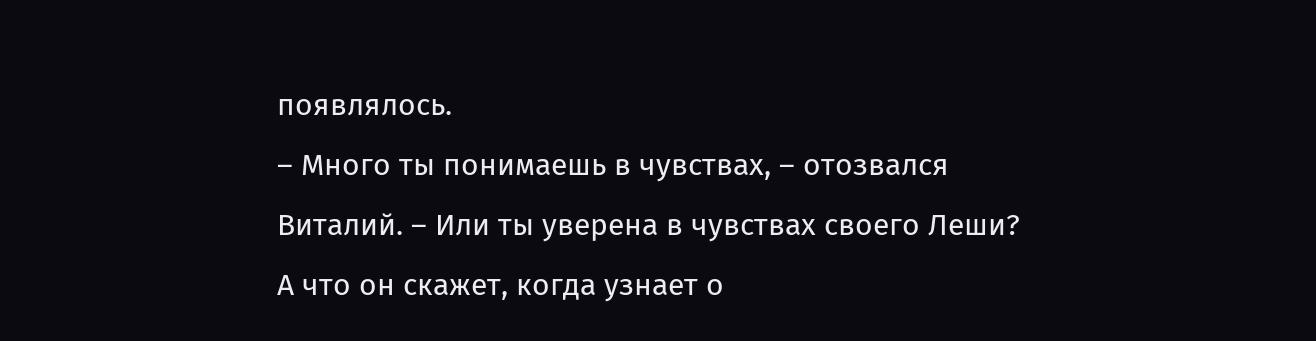появлялось.
– Много ты понимаешь в чувствах, – отозвался Виталий. – Или ты уверена в чувствах своего Леши? А что он скажет, когда узнает о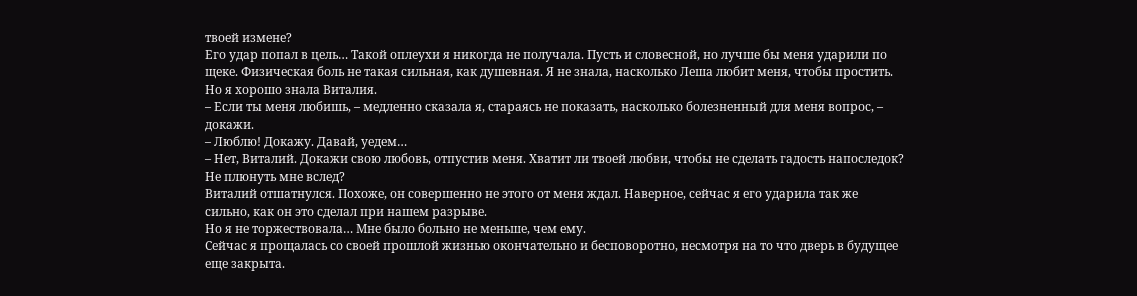твоей измене?
Его удар попал в цель… Такой оплеухи я никогда не получала. Пусть и словесной, но лучше бы меня ударили по щеке. Физическая боль не такая сильная, как душевная. Я не знала, насколько Леша любит меня, чтобы простить. Но я хорошо знала Виталия.
– Если ты меня любишь, – медленно сказала я, стараясь не показать, насколько болезненный для меня вопрос, – докажи.
– Люблю! Докажу. Давай, уедем…
– Нет, Виталий. Докажи свою любовь, отпустив меня. Хватит ли твоей любви, чтобы не сделать гадость напоследок? Не плюнуть мне вслед?
Виталий отшатнулся. Похоже, он совершенно не этого от меня ждал. Наверное, сейчас я его ударила так же сильно, как он это сделал при нашем разрыве.
Но я не торжествовала… Мне было больно не меньше, чем ему.
Сейчас я прощалась со своей прошлой жизнью окончательно и бесповоротно, несмотря на то что дверь в будущее еще закрыта.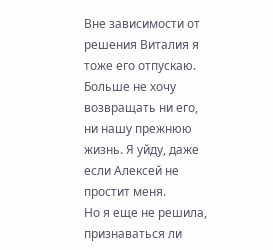Вне зависимости от решения Виталия я тоже его отпускаю. Больше не хочу возвращать ни его, ни нашу прежнюю жизнь. Я уйду, даже если Алексей не простит меня.
Но я еще не решила, признаваться ли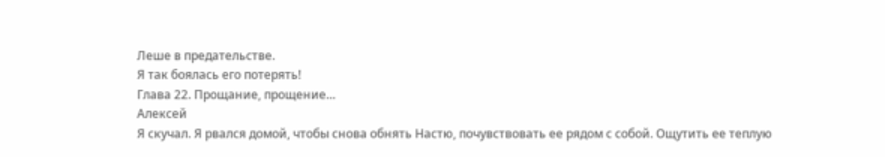Леше в предательстве.
Я так боялась его потерять!
Глава 22. Прощание, прощение…
Алексей
Я скучал. Я рвался домой, чтобы снова обнять Настю, почувствовать ее рядом с собой. Ощутить ее теплую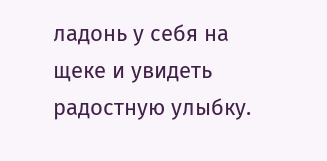ладонь у себя на щеке и увидеть радостную улыбку.